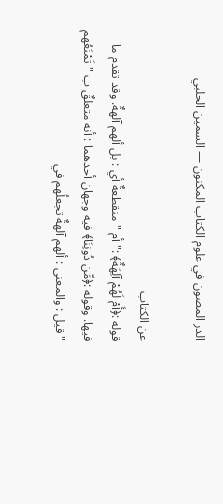الدر المصون في علوم الكتاب المكنون — السمين الحلبي

عن الكتاب
قوله :﴿أَمْ لَهُمْ آلِهَةٌ﴾ :" أم " منقطعةٌ أي : بل ألهم آلهةٌ. وقد تقدم ما فيها. وقوله :﴿مِّن دُونِنَا﴾ فيه وجهان أحدهما : أنه متعلقٌ ب " تَمْنَعُهم " قيل : والمعنى : ألهم آلهةٌ تجعلُهم في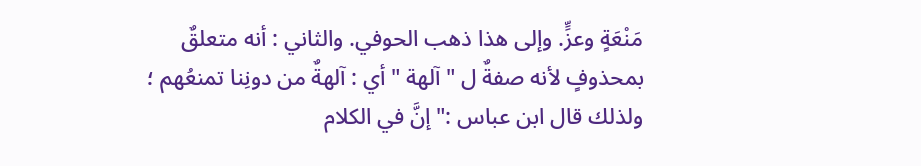مَنْعَةٍ وعزٍّ. وإلى هذا ذهب الحوفي. والثاني : أنه متعلقٌ بمحذوفٍ لأنه صفةٌ ل " آلهة " أي : آلهةٌ من دونِنا تمنعُهم ؛ ولذلك قال ابن عباس :" إنَّ في الكلام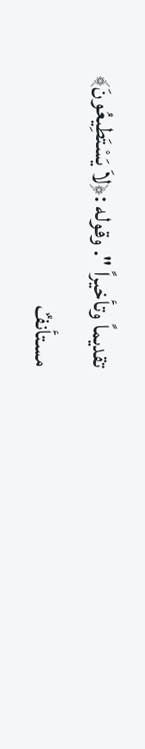تقديماً وتأخيراً ". وقوله :﴿لاَ يَسْتَطِيعُونَ﴾ مستأنفٌ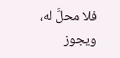فلا محلَّ له، ويجوز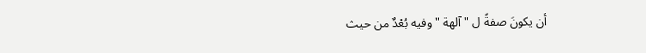أن يكونَ صفةً ل " آلهة " وفيه بُعْدٌ من حيث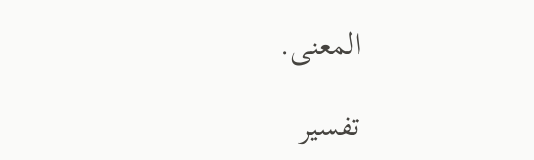المعنى.

تفسير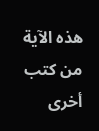هذه الآية من كتب أخرى